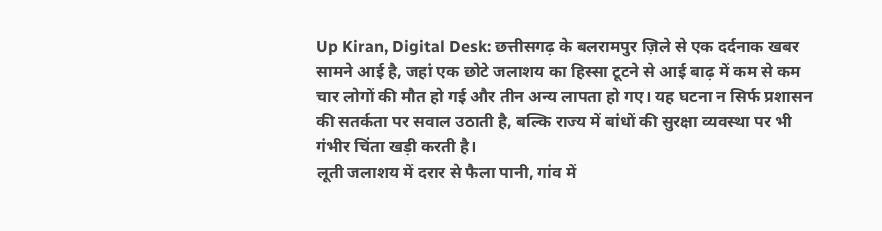Up Kiran, Digital Desk: छत्तीसगढ़ के बलरामपुर ज़िले से एक दर्दनाक खबर सामने आई है, जहां एक छोटे जलाशय का हिस्सा टूटने से आई बाढ़ में कम से कम चार लोगों की मौत हो गई और तीन अन्य लापता हो गए। यह घटना न सिर्फ प्रशासन की सतर्कता पर सवाल उठाती है, बल्कि राज्य में बांधों की सुरक्षा व्यवस्था पर भी गंभीर चिंता खड़ी करती है।
लूती जलाशय में दरार से फैला पानी, गांव में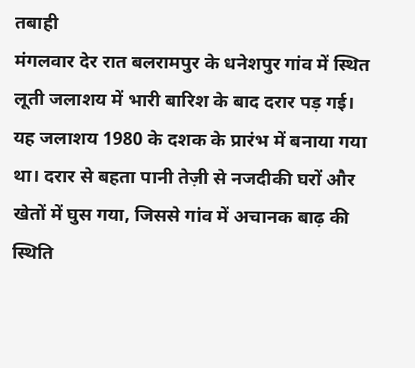तबाही
मंगलवार देर रात बलरामपुर के धनेशपुर गांव में स्थित लूती जलाशय में भारी बारिश के बाद दरार पड़ गई। यह जलाशय 1980 के दशक के प्रारंभ में बनाया गया था। दरार से बहता पानी तेज़ी से नजदीकी घरों और खेतों में घुस गया, जिससे गांव में अचानक बाढ़ की स्थिति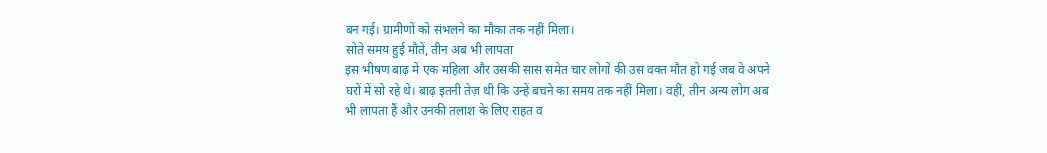बन गई। ग्रामीणों को संभलने का मौका तक नहीं मिला।
सोते समय हुई मौतें, तीन अब भी लापता
इस भीषण बाढ़ में एक महिला और उसकी सास समेत चार लोगों की उस वक्त मौत हो गई जब वे अपने घरों में सो रहे थे। बाढ़ इतनी तेज़ थी कि उन्हें बचने का समय तक नहीं मिला। वहीं, तीन अन्य लोग अब भी लापता हैं और उनकी तलाश के लिए राहत व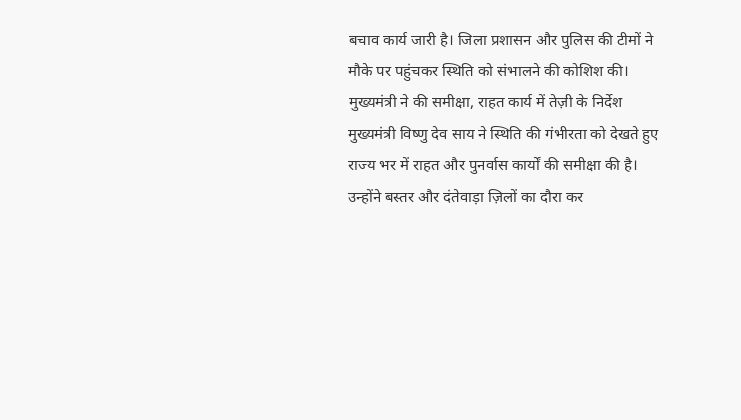बचाव कार्य जारी है। जिला प्रशासन और पुलिस की टीमों ने मौके पर पहुंचकर स्थिति को संभालने की कोशिश की।
मुख्यमंत्री ने की समीक्षा, राहत कार्य में तेज़ी के निर्देश
मुख्यमंत्री विष्णु देव साय ने स्थिति की गंभीरता को देखते हुए राज्य भर में राहत और पुनर्वास कार्यों की समीक्षा की है। उन्होंने बस्तर और दंतेवाड़ा ज़िलों का दौरा कर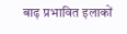बाढ़ प्रभावित इलाकों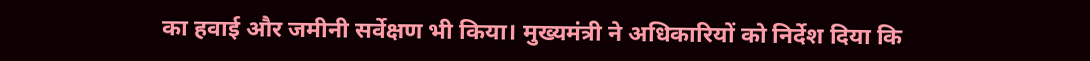का हवाई और जमीनी सर्वेक्षण भी किया। मुख्यमंत्री ने अधिकारियों को निर्देश दिया कि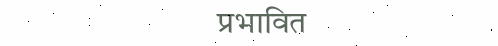प्रभावित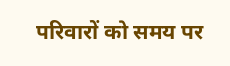परिवारों को समय पर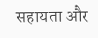सहायता और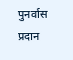पुनर्वास प्रदान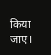किया जाए।